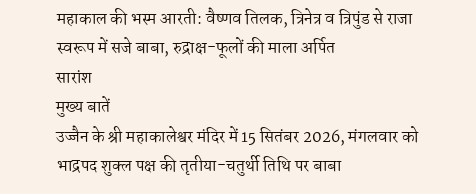महाकाल की भस्म आरती: वैष्णव तिलक, त्रिनेत्र व त्रिपुंड से राजा स्वरूप में सजे बाबा, रुद्राक्ष-फूलों की माला अर्पित
सारांश
मुख्य बातें
उज्जैन के श्री महाकालेश्वर मंदिर में 15 सितंबर 2026, मंगलवार को भाद्रपद शुक्ल पक्ष की तृतीया-चतुर्थी तिथि पर बाबा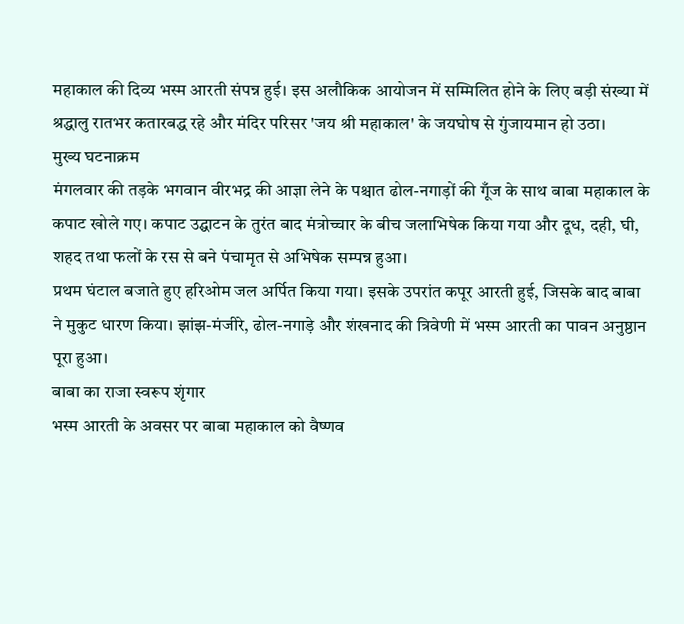महाकाल की दिव्य भस्म आरती संपन्न हुई। इस अलौकिक आयोजन में सम्मिलित होने के लिए बड़ी संख्या में श्रद्धालु रातभर कतारबद्ध रहे और मंदिर परिसर 'जय श्री महाकाल' के जयघोष से गुंजायमान हो उठा।
मुख्य घटनाक्रम
मंगलवार की तड़के भगवान वीरभद्र की आज्ञा लेने के पश्चात ढोल-नगाड़ों की गूँज के साथ बाबा महाकाल के कपाट खोले गए। कपाट उद्घाटन के तुरंत बाद मंत्रोच्चार के बीच जलाभिषेक किया गया और दूध, दही, घी, शहद तथा फलों के रस से बने पंचामृत से अभिषेक सम्पन्न हुआ।
प्रथम घंटाल बजाते हुए हरिओम जल अर्पित किया गया। इसके उपरांत कपूर आरती हुई, जिसके बाद बाबा ने मुकुट धारण किया। झांझ-मंजीरे, ढोल-नगाड़े और शंखनाद की त्रिवेणी में भस्म आरती का पावन अनुष्ठान पूरा हुआ।
बाबा का राजा स्वरूप शृंगार
भस्म आरती के अवसर पर बाबा महाकाल को वैष्णव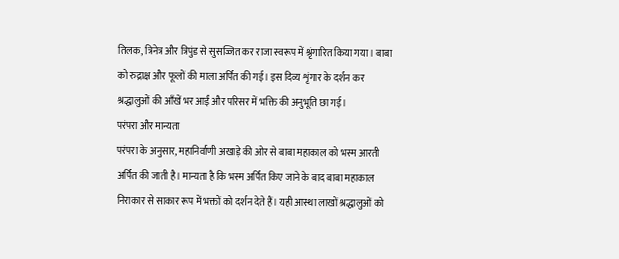तिलक, त्रिनेत्र और त्रिपुंड से सुसज्जित कर राजा स्वरूप में श्रृंगारित किया गया। बाबा को रुद्राक्ष और फूलों की माला अर्पित की गई। इस दिव्य शृंगार के दर्शन कर श्रद्धालुओं की आँखें भर आईं और परिसर में भक्ति की अनुभूति छा गई।
परंपरा और मान्यता
परंपरा के अनुसार, महानिर्वाणी अखाड़े की ओर से बाबा महाकाल को भस्म आरती अर्पित की जाती है। मान्यता है कि भस्म अर्पित किए जाने के बाद बाबा महाकाल निराकार से साकार रूप में भक्तों को दर्शन देते हैं। यही आस्था लाखों श्रद्धालुओं को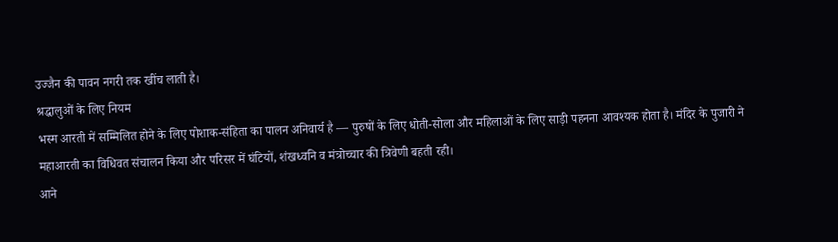उज्जैन की पावन नगरी तक खींच लाती है।
श्रद्धालुओं के लिए नियम
भस्म आरती में सम्मिलित होने के लिए पोशाक-संहिता का पालन अनिवार्य है — पुरुषों के लिए धोती-सोला और महिलाओं के लिए साड़ी पहनना आवश्यक होता है। मंदिर के पुजारी ने महाआरती का विधिवत संचालन किया और परिसर में घंटियों, शंखध्वनि व मंत्रोच्चार की त्रिवेणी बहती रही।
आने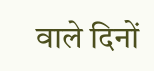वाले दिनों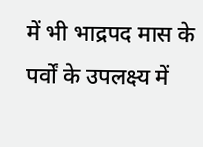में भी भाद्रपद मास के पर्वों के उपलक्ष्य में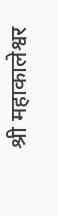श्री महाकालेश्वर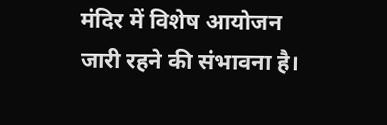मंदिर में विशेष आयोजन जारी रहने की संभावना है।